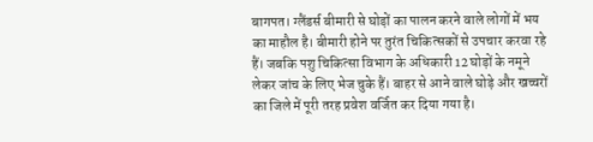बागपत। ग्लैंडर्स बीमारी से घोड़ों का पालन करने वाले लोगों में भय का माहौल है। बीमारी होने पर तुरंत चिकित्सकों से उपचार करवा रहे हैं। जबकि पशु चिकित्सा विभाग के अधिकारी 12 घोड़ों के नमूने लेकर जांच के लिए भेज चुके हैं। बाहर से आने वाले घोड़े और खच्चरों का जिले में पूरी तरह प्रवेश वर्जित कर दिया गया है।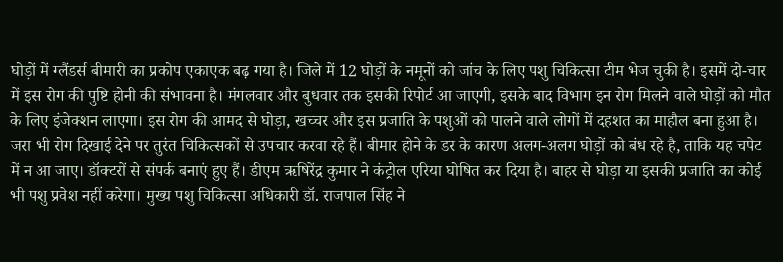घोड़ों में ग्लैंडर्स बीमारी का प्रकोप एकाएक बढ़ गया है। जिले में 12 घोड़ों के नमूनों को जांच के लिए पशु चिकित्सा टीम भेज चुकी है। इसमें दो-चार में इस रोग की पुष्टि होनी की संभावना है। मंगलवार और बुधवार तक इसकी रिपोर्ट आ जाएगी, इसके बाद विभाग इन रोग मिलने वाले घोड़ों को मौत के लिए इंजेक्शन लाएगा। इस रोग की आमद से घोड़ा, खच्चर और इस प्रजाति के पशुओं को पालने वाले लोगों में दहशत का माहौल बना हुआ है। जरा भी रोग दिखाई देने पर तुरंत चिकित्सकों से उपचार करवा रहे हैं। बीमार होने के डर के कारण अलग-अलग घोड़ों को बंध रहे है, ताकि यह चपेट में न आ जाए। डॉक्टरों से संपर्क बनाएं हुए हैं। डीएम ऋषिरेंद्र कुमार ने कंट्रोल एरिया घोषित कर दिया है। बाहर से घोड़ा या इसकी प्रजाति का कोई भी पशु प्रवेश नहीं करेगा। मुख्य पशु चिकित्सा अधिकारी डॉ. राजपाल सिंह ने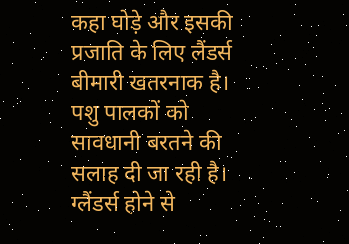कहा घोड़े और इसकी प्रजाति के लिए लैंडर्स बीमारी खतरनाक है। पशु पालकों को सावधानी बरतने की सलाह दी जा रही है। ग्लैंडर्स होने से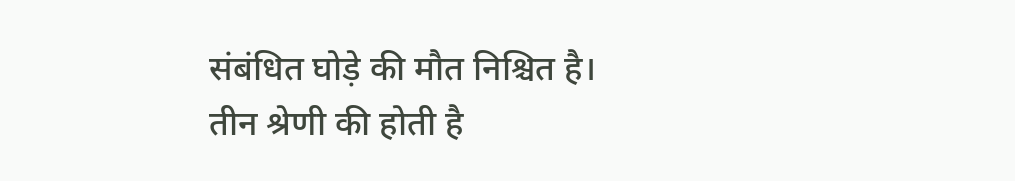संबंधित घोड़े की मौत निश्चित है।
तीन श्रेणी की होती है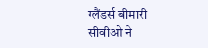ग्लैंडर्स बीमारी
सीवीओ ने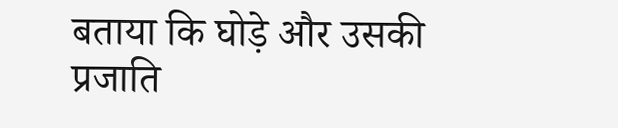बताया कि घोड़े और उसकी प्रजाति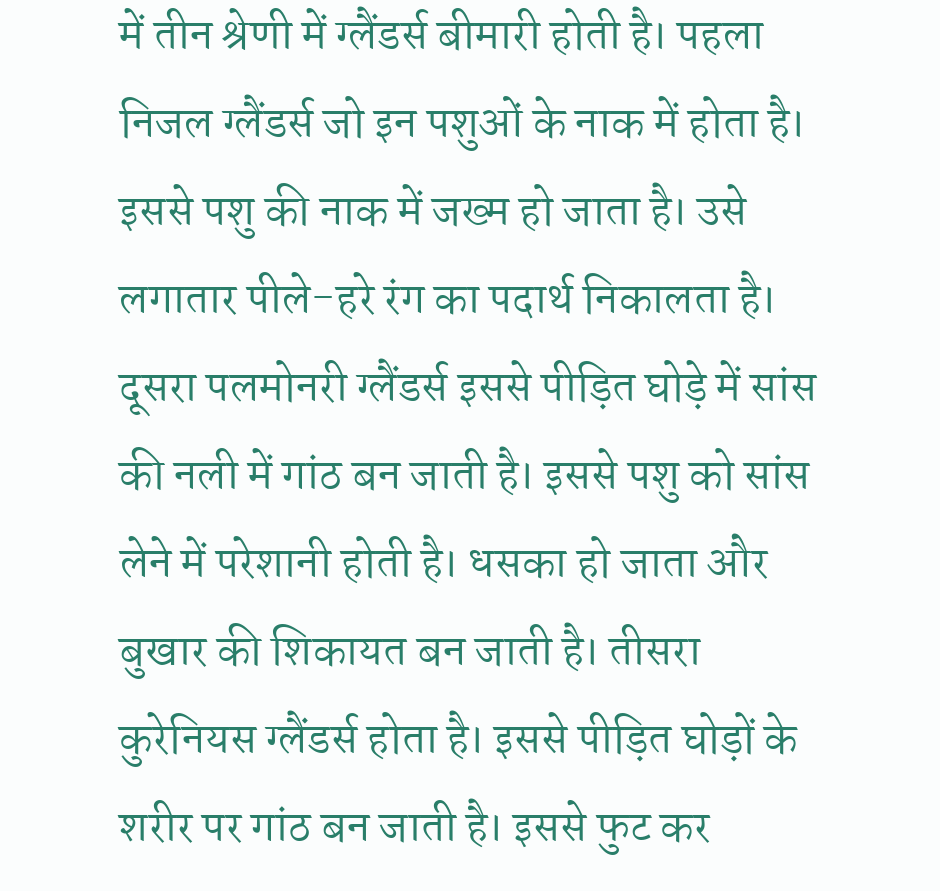में तीन श्रेणी में ग्लैंडर्स बीमारी होती है। पहला निजल ग्लैंडर्स जो इन पशुओं के नाक में होता है। इससे पशु की नाक में जख्म हो जाता है। उसे लगातार पीले-हरे रंग का पदार्थ निकालता है। दूसरा पलमोनरी ग्लैंडर्स इससे पीड़ित घोड़े में सांस की नली में गांठ बन जाती है। इससे पशु को सांस लेने में परेशानी होती है। धसका हो जाता और बुखार की शिकायत बन जाती है। तीसरा कुरेनियस ग्लैंडर्स होता है। इससे पीड़ित घोड़ों के शरीर पर गांठ बन जाती है। इससे फुट कर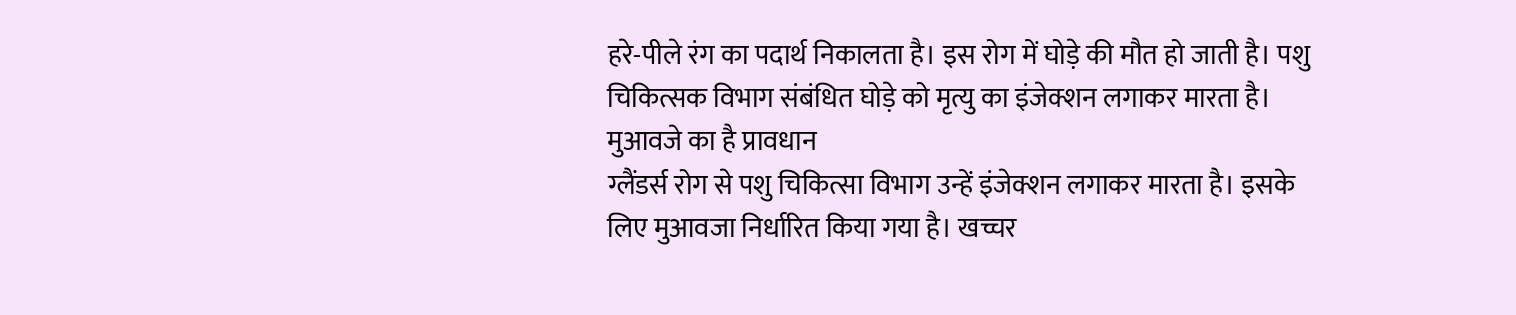हरे-पीले रंग का पदार्थ निकालता है। इस रोग में घोड़े की मौत हो जाती है। पशु चिकित्सक विभाग संबंधित घोड़े को मृत्यु का इंजेक्शन लगाकर मारता है।
मुआवजे का है प्रावधान
ग्लैंडर्स रोग से पशु चिकित्सा विभाग उन्हें इंजेक्शन लगाकर मारता है। इसके लिए मुआवजा निर्धारित किया गया है। खच्चर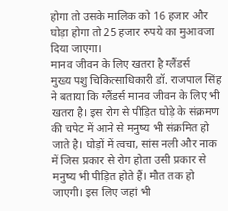होगा तो उसके मालिक को 16 हजार और घोड़ा होगा तो 25 हजार रुपये का मुआवजा दिया जाएगा।
मानव जीवन के लिए खतरा है ग्लैंडर्स
मुख्य पशु चिकित्साधिकारी डॉ. राजपाल सिंह ने बताया कि ग्लैंडर्स मानव जीवन के लिए भी खतरा है। इस रोग से पीड़ित घोड़े के संक्रमण की चपेट में आने से मनुष्य भी संक्रमित हो जाते है। घोड़ों में त्वचा, सांस नली और नाक में जिस प्रकार से रोग होता उसी प्रकार से मनुष्य भी पीड़ित होते हैं। मौत तक हो जाएगी। इस लिए जहां भी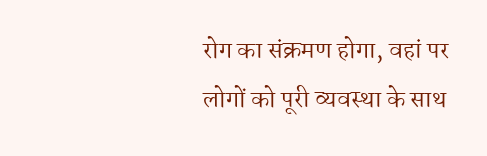रोग का संक्रमण होगा, वहां पर लोगों को पूरी व्यवस्था के साथ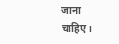जाना चाहिए।